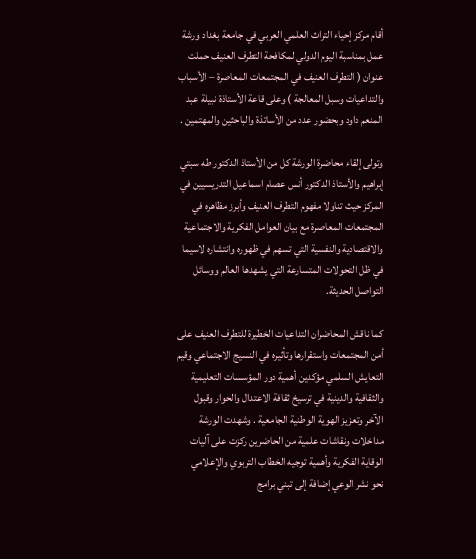أقام مركز إحياء التراث العلمي العربي في جامعة بغداد ورشة عمل بمناسبة اليوم الدولي لمكافحة التطرف العنيف حملت عنوان ( التطرف العنيف في المجتمعات المعاصرة – الأسباب والتداعيات وسبل المعالجة ) وعلى قاعة الأستاذة نبيلة عبد المنعم داود وبحضور عدد من الأساتذة والباحثين والمهتمين .

وتولى إلقاء محاضرة الورشة كل من الأستاذ الدكتور طه سبتي إبراهيم والأستاذ الدكتور أنس عصام اسماعيل التدريسيين في المركز حيث تناولا مفهوم التطرف العنيف وأبرز مظاهره في المجتمعات المعاصرة مع بيان العوامل الفكرية والاجتماعية والاقتصادية والنفسية التي تسهم في ظهوره وانتشاره لاسيما في ظل التحولات المتسارعة التي يشهدها العالم ووسائل التواصل الحديثة.

كما ناقش المحاضران التداعيات الخطيرة للتطرف العنيف على أمن المجتمعات واستقرارها وتأثيره في النسيج الاجتماعي وقيم التعايش السلمي مؤكدين أهمية دور المؤسسات التعليمية والثقافية والدينية في ترسيخ ثقافة الاعتدال والحوار وقبول الآخر وتعزيز الهوية الوطنية الجامعية . وشهدت الورشة مداخلات ونقاشات علمية من الحاضرين ركزت على آليات الوقاية الفكرية وأهمية توجيه الخطاب التربوي والإعلامي نحو نشر الوعي إضافة إلى تبني برامج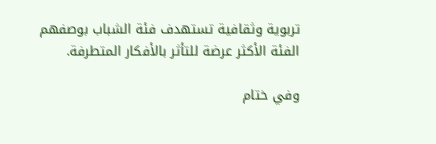تربوية وثقافية تستهدف فئة الشباب بوصفهم الفئة الأكثر عرضة للتأثر بالأفكار المتطرفة.

وفي ختام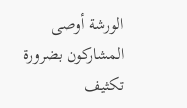الورشة أوصى المشاركون بضرورة تكثيف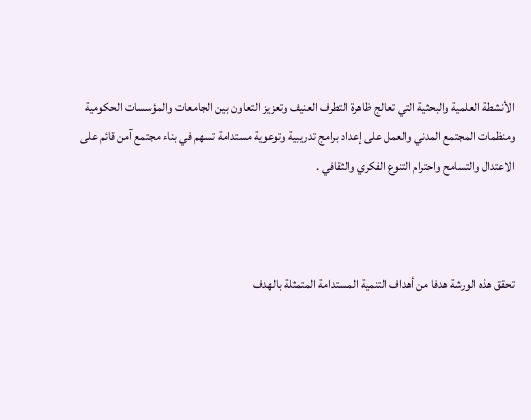الأنشطة العلمية والبحثية التي تعالج ظاهرة التطرف العنيف وتعزيز التعاون بين الجامعات والمؤسسات الحكومية ومنظمات المجتمع المدني والعمل على إعداد برامج تدريبية وتوعوية مستدامة تسهم في بناء مجتمع آمن قائم على الاعتدال والتسامح واحترام التنوع الفكري والثقافي .



تحقق هذه الورشة هدفا من أهداف التنمية المستدامة المتمثلة بالهدف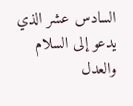السادس عشر الذي يدعو إلى السلام والعدل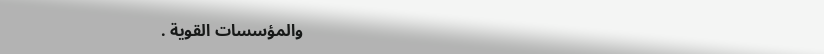والمؤسسات القوية .